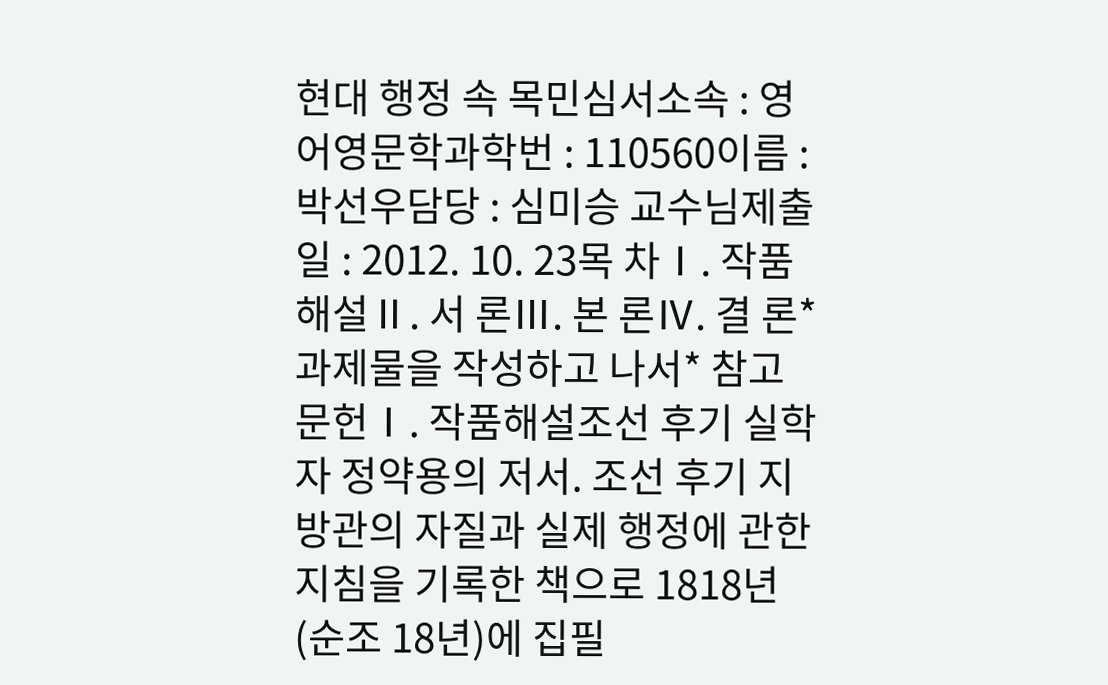현대 행정 속 목민심서소속 : 영어영문학과학번 : 110560이름 : 박선우담당 : 심미승 교수님제출일 : 2012. 10. 23목 차Ⅰ. 작품해설Ⅱ. 서 론Ⅲ. 본 론Ⅳ. 결 론* 과제물을 작성하고 나서* 참고문헌Ⅰ. 작품해설조선 후기 실학자 정약용의 저서. 조선 후기 지방관의 자질과 실제 행정에 관한 지침을 기록한 책으로 1818년(순조 18년)에 집필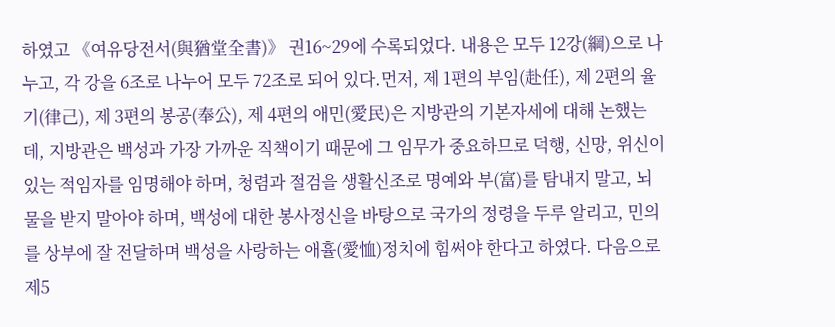하였고 《여유당전서(與猶堂全書)》 권16~29에 수록되었다. 내용은 모두 12강(綱)으로 나누고, 각 강을 6조로 나누어 모두 72조로 되어 있다.먼저, 제 1편의 부임(赴任), 제 2편의 율기(律己), 제 3편의 봉공(奉公), 제 4편의 애민(愛民)은 지방관의 기본자세에 대해 논했는데, 지방관은 백성과 가장 가까운 직책이기 때문에 그 임무가 중요하므로 덕행, 신망, 위신이 있는 적임자를 임명해야 하며, 청렴과 절검을 생활신조로 명예와 부(富)를 탐내지 말고, 뇌물을 받지 말아야 하며, 백성에 대한 봉사정신을 바탕으로 국가의 정령을 두루 알리고, 민의를 상부에 잘 전달하며 백성을 사랑하는 애휼(愛恤)정치에 힘써야 한다고 하였다. 다음으로 제5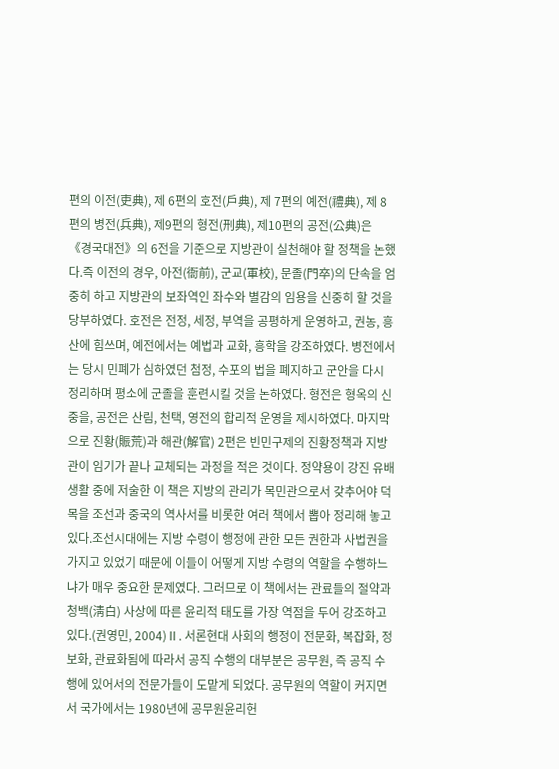편의 이전(吏典), 제 6편의 호전(戶典), 제 7편의 예전(禮典), 제 8편의 병전(兵典), 제9편의 형전(刑典), 제10편의 공전(公典)은 《경국대전》의 6전을 기준으로 지방관이 실천해야 할 정책을 논했다.즉 이전의 경우, 아전(衙前), 군교(軍校), 문졸(門卒)의 단속을 엄중히 하고 지방관의 보좌역인 좌수와 별감의 임용을 신중히 할 것을 당부하였다. 호전은 전정, 세정, 부역을 공평하게 운영하고, 권농, 흥산에 힘쓰며, 예전에서는 예법과 교화, 흥학을 강조하였다. 병전에서는 당시 민폐가 심하였던 첨정, 수포의 법을 폐지하고 군안을 다시 정리하며 평소에 군졸을 훈련시킬 것을 논하였다. 형전은 형옥의 신중을, 공전은 산림, 천택, 영전의 합리적 운영을 제시하였다. 마지막으로 진황(賑荒)과 해관(解官) 2편은 빈민구제의 진황정책과 지방관이 임기가 끝나 교체되는 과정을 적은 것이다. 정약용이 강진 유배생활 중에 저술한 이 책은 지방의 관리가 목민관으로서 갖추어야 덕목을 조선과 중국의 역사서를 비롯한 여러 책에서 뽑아 정리해 놓고 있다.조선시대에는 지방 수령이 행정에 관한 모든 권한과 사법권을 가지고 있었기 때문에 이들이 어떻게 지방 수령의 역할을 수행하느냐가 매우 중요한 문제였다. 그러므로 이 책에서는 관료들의 절약과 청백(淸白) 사상에 따른 윤리적 태도를 가장 역점을 두어 강조하고 있다.(권영민, 2004)Ⅱ. 서론현대 사회의 행정이 전문화, 복잡화, 정보화, 관료화됨에 따라서 공직 수행의 대부분은 공무원, 즉 공직 수행에 있어서의 전문가들이 도맡게 되었다. 공무원의 역할이 커지면서 국가에서는 1980년에 공무원윤리헌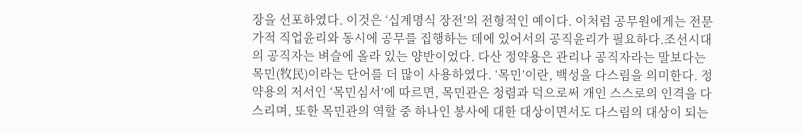장을 선포하였다. 이것은 ‘십계명식 장전’의 전형적인 예이다. 이처럼 공무원에게는 전문가적 직업윤리와 동시에 공무를 집행하는 데에 있어서의 공직윤리가 필요하다.조선시대의 공직자는 벼슬에 올라 있는 양반이었다. 다산 정약용은 관리나 공직자라는 말보다는 목민(牧民)이라는 단어를 더 많이 사용하였다. ‘목민’이란, 백성을 다스림을 의미한다. 정약용의 저서인 ‘목민심서’에 따르면, 목민관은 청렴과 덕으로써 개인 스스로의 인격을 다스리며, 또한 목민관의 역할 중 하나인 봉사에 대한 대상이면서도 다스림의 대상이 되는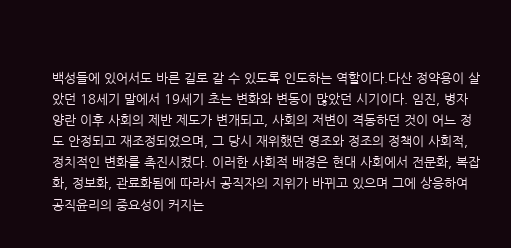백성들에 있어서도 바른 길로 갈 수 있도록 인도하는 역할이다.다산 정약용이 살았던 18세기 말에서 19세기 초는 변화와 변동이 많았던 시기이다. 임진, 병자 양란 이후 사회의 제반 제도가 변개되고, 사회의 저변이 격동하던 것이 어느 정도 안정되고 재조정되었으며, 그 당시 재위했던 영조와 정조의 정책이 사회적, 정치적인 변화를 촉진시켰다. 이러한 사회적 배경은 현대 사회에서 전문화, 복잡화, 정보화, 관료화됨에 따라서 공직자의 지위가 바뀌고 있으며 그에 상응하여 공직윤리의 중요성이 커지는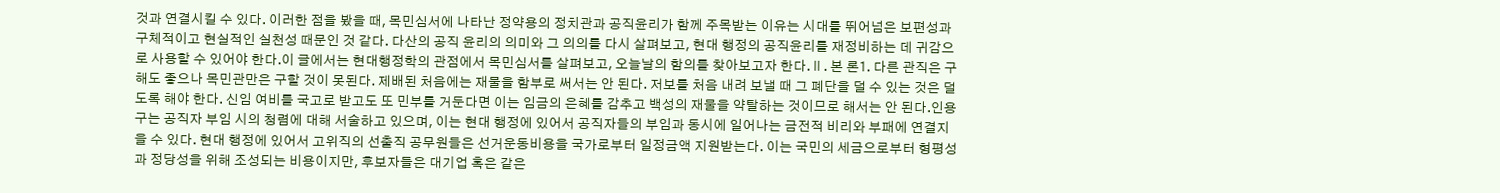것과 연결시킬 수 있다. 이러한 점을 봤을 때, 목민심서에 나타난 정약용의 정치관과 공직윤리가 함께 주목받는 이유는 시대를 뛰어넘은 보편성과 구체적이고 현실적인 실천성 때문인 것 같다. 다산의 공직 윤리의 의미와 그 의의를 다시 살펴보고, 현대 행정의 공직윤리를 재정비하는 데 귀감으로 사용할 수 있어야 한다.이 글에서는 현대행정학의 관점에서 목민심서를 살펴보고, 오늘날의 함의를 찾아보고자 한다.Ⅱ. 본 론1. 다른 관직은 구해도 좋으나 목민관만은 구할 것이 못된다. 제배된 처음에는 재물을 함부로 써서는 안 된다. 저보를 처음 내려 보낼 때 그 폐단을 덜 수 있는 것은 덜도록 해야 한다. 신임 여비를 국고로 받고도 또 민부를 거둔다면 이는 임금의 은혜를 감추고 백성의 재물을 약탈하는 것이므로 해서는 안 된다.인용구는 공직자 부임 시의 청렴에 대해 서술하고 있으며, 이는 현대 행정에 있어서 공직자들의 부임과 동시에 일어나는 금전적 비리와 부패에 연결지을 수 있다. 현대 행정에 있어서 고위직의 선출직 공무원들은 선거운동비용을 국가로부터 일정금액 지원받는다. 이는 국민의 세금으로부터 형평성과 정당성을 위해 조성되는 비용이지만, 후보자들은 대기업 혹은 같은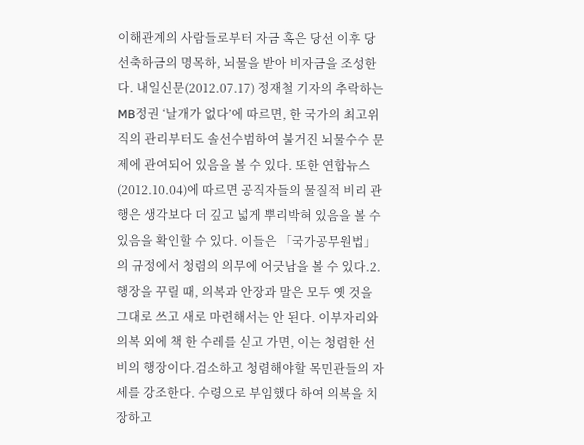이해관계의 사람들로부터 자금 혹은 당선 이후 당선축하금의 명목하, 뇌물을 받아 비자금을 조성한다. 내일신문(2012.07.17) 정재철 기자의 추락하는 MB정권 ‘날개가 없다’에 따르면, 한 국가의 최고위직의 관리부터도 솔선수범하여 불거진 뇌물수수 문제에 관여되어 있음을 볼 수 있다. 또한 연합뉴스(2012.10.04)에 따르면 공직자들의 물질적 비리 관행은 생각보다 더 깊고 넓게 뿌리박혀 있음을 볼 수 있음을 확인할 수 있다. 이들은 「국가공무원법」의 규정에서 청렴의 의무에 어긋남을 볼 수 있다.2. 행장을 꾸릴 때, 의복과 안장과 말은 모두 옛 것을 그대로 쓰고 새로 마련해서는 안 된다. 이부자리와 의복 외에 책 한 수레를 싣고 가면, 이는 청렴한 선비의 행장이다.검소하고 청렴해야할 목민관들의 자세를 강조한다. 수령으로 부임했다 하여 의복을 치장하고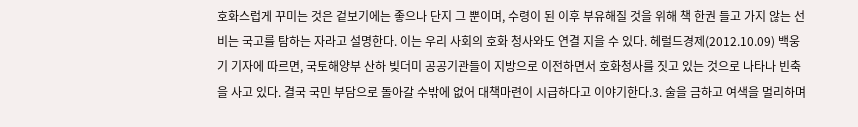호화스럽게 꾸미는 것은 겉보기에는 좋으나 단지 그 뿐이며, 수령이 된 이후 부유해질 것을 위해 책 한권 들고 가지 않는 선비는 국고를 탐하는 자라고 설명한다. 이는 우리 사회의 호화 청사와도 연결 지을 수 있다. 헤럴드경제(2012.10.09) 백웅기 기자에 따르면, 국토해양부 산하 빚더미 공공기관들이 지방으로 이전하면서 호화청사를 짓고 있는 것으로 나타나 빈축을 사고 있다. 결국 국민 부담으로 돌아갈 수밖에 없어 대책마련이 시급하다고 이야기한다.3. 술을 금하고 여색을 멀리하며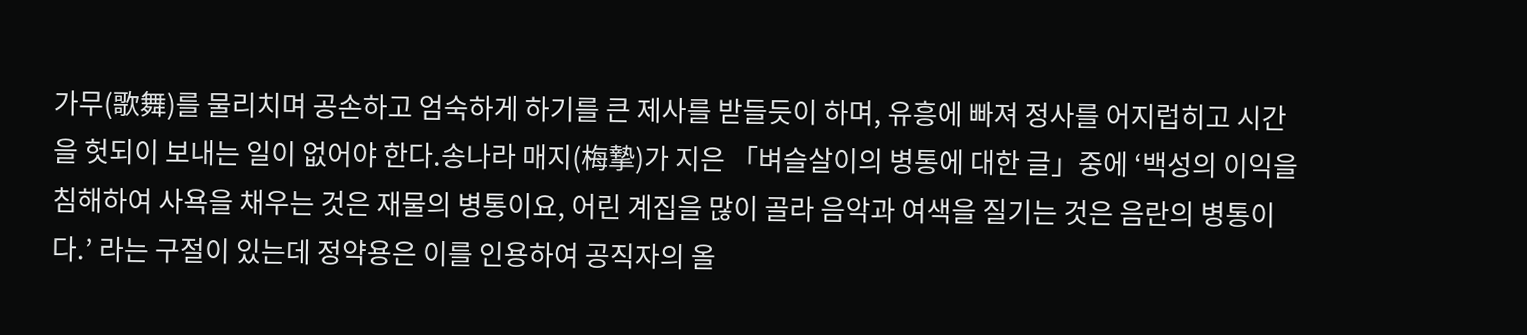가무(歌舞)를 물리치며 공손하고 엄숙하게 하기를 큰 제사를 받들듯이 하며, 유흥에 빠져 정사를 어지럽히고 시간을 헛되이 보내는 일이 없어야 한다.송나라 매지(梅摯)가 지은 「벼슬살이의 병통에 대한 글」중에 ‘백성의 이익을 침해하여 사욕을 채우는 것은 재물의 병통이요, 어린 계집을 많이 골라 음악과 여색을 질기는 것은 음란의 병통이다.’ 라는 구절이 있는데 정약용은 이를 인용하여 공직자의 올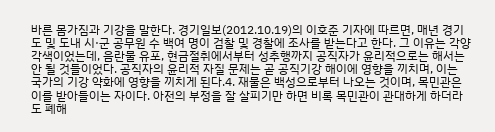바른 몸가짐과 기강을 말한다. 경기일보(2012.10.19)의 이호준 기자에 따르면, 매년 경기도 및 도내 시·군 공무원 수 백여 명이 검찰 및 경찰에 조사를 받는다고 한다. 그 이유는 각양각색이었는데, 음란물 유포, 현금절취에서부터 성추행까지 공직자가 윤리적으로는 해서는 안 될 것들이었다. 공직자의 윤리적 자질 문제는 곧 공직기강 해이에 영향을 끼치며, 이는 국가의 기강 약화에 영향을 끼치게 된다.4. 재물은 백성으로부터 나오는 것이며, 목민관은 이를 받아들이는 자이다. 아전의 부정을 잘 살피기만 하면 비록 목민관이 관대하게 하더라도 폐해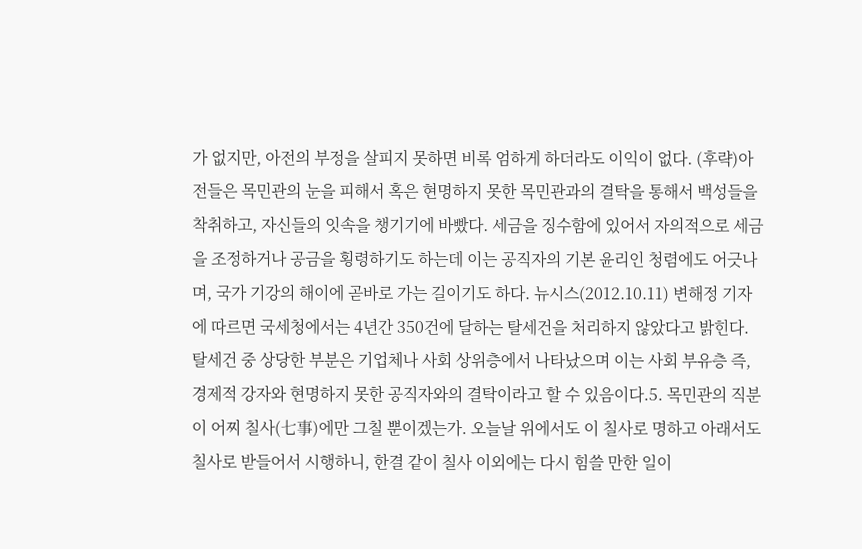가 없지만, 아전의 부정을 살피지 못하면 비록 엄하게 하더라도 이익이 없다. (후략)아전들은 목민관의 눈을 피해서 혹은 현명하지 못한 목민관과의 결탁을 통해서 백성들을 착취하고, 자신들의 잇속을 챙기기에 바빴다. 세금을 징수함에 있어서 자의적으로 세금을 조정하거나 공금을 횡령하기도 하는데 이는 공직자의 기본 윤리인 청렴에도 어긋나며, 국가 기강의 해이에 곧바로 가는 길이기도 하다. 뉴시스(2012.10.11) 변해정 기자에 따르면 국세청에서는 4년간 350건에 달하는 탈세건을 처리하지 않았다고 밝힌다. 탈세건 중 상당한 부분은 기업체나 사회 상위층에서 나타났으며 이는 사회 부유층 즉, 경제적 강자와 현명하지 못한 공직자와의 결탁이라고 할 수 있음이다.5. 목민관의 직분이 어찌 칠사(七事)에만 그칠 뿐이겠는가. 오늘날 위에서도 이 칠사로 명하고 아래서도 칠사로 받들어서 시행하니, 한결 같이 칠사 이외에는 다시 힘쓸 만한 일이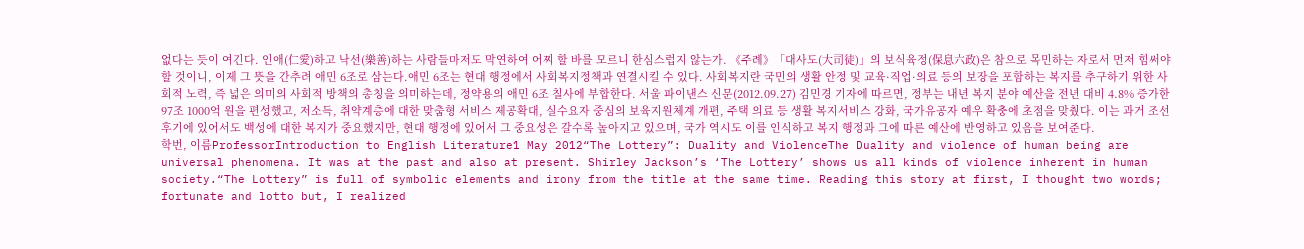없다는 듯이 여긴다. 인애(仁愛)하고 낙선(樂善)하는 사람들마저도 막연하여 어찌 할 바를 모르니 한심스럽지 않는가. 《주례》「대사도(大司徒)」의 보식육정(保息六政)은 참으로 목민하는 자로서 먼저 힘써야 할 것이니, 이제 그 뜻을 간추려 애민 6조로 삼는다.애민 6조는 현대 행정에서 사회복지정책과 연결시킬 수 있다. 사회복지란 국민의 생활 안정 및 교육·직업·의료 등의 보장을 포함하는 복지를 추구하기 위한 사회적 노력, 즉 넓은 의미의 사회적 방책의 총칭을 의미하는데, 정약용의 애민 6조 칠사에 부합한다. 서울 파이낸스 신문(2012.09.27) 김민경 기자에 따르면, 정부는 내년 복지 분야 예산을 전년 대비 4.8% 증가한 97조 1000억 원을 편성했고, 저소득, 취약계층에 대한 맞춤형 서비스 제공확대, 실수요자 중심의 보육지원체계 개편, 주택 의료 등 생활 복지서비스 강화, 국가유공자 예우 확충에 초점을 맞췄다. 이는 과거 조선 후기에 있어서도 백성에 대한 복지가 중요했지만, 현대 행정에 있어서 그 중요성은 갈수록 높아지고 있으며, 국가 역시도 이를 인식하고 복지 행정과 그에 따른 예산에 반영하고 있음을 보여준다.
학번, 이름ProfessorIntroduction to English Literature1 May 2012“The Lottery”: Duality and ViolenceThe Duality and violence of human being are universal phenomena. It was at the past and also at present. Shirley Jackson’s ‘The Lottery’ shows us all kinds of violence inherent in human society.“The Lottery” is full of symbolic elements and irony from the title at the same time. Reading this story at first, I thought two words; fortunate and lotto but, I realized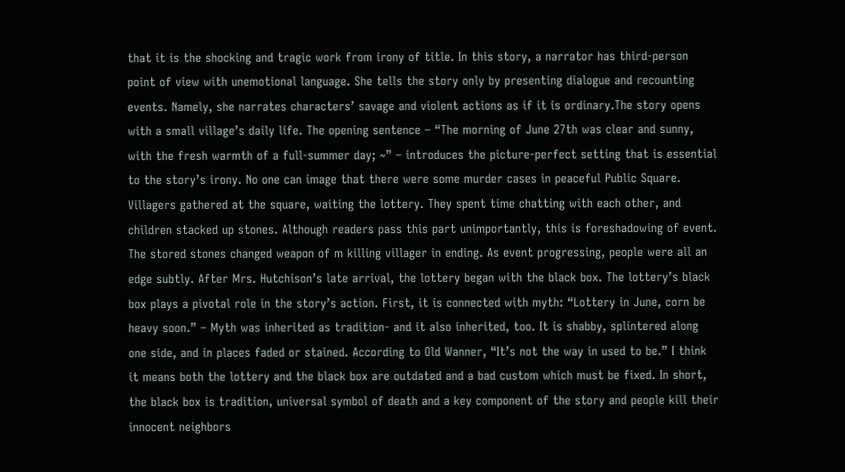that it is the shocking and tragic work from irony of title. In this story, a narrator has third-person point of view with unemotional language. She tells the story only by presenting dialogue and recounting events. Namely, she narrates characters’ savage and violent actions as if it is ordinary.The story opens with a small village’s daily life. The opening sentence – “The morning of June 27th was clear and sunny, with the fresh warmth of a full-summer day; ~” – introduces the picture-perfect setting that is essential to the story’s irony. No one can image that there were some murder cases in peaceful Public Square. Villagers gathered at the square, waiting the lottery. They spent time chatting with each other, and children stacked up stones. Although readers pass this part unimportantly, this is foreshadowing of event. The stored stones changed weapon of m killing villager in ending. As event progressing, people were all an edge subtly. After Mrs. Hutchison’s late arrival, the lottery began with the black box. The lottery’s black box plays a pivotal role in the story’s action. First, it is connected with myth: “Lottery in June, corn be heavy soon.” – Myth was inherited as tradition- and it also inherited, too. It is shabby, splintered along one side, and in places faded or stained. According to Old Wanner, “It’s not the way in used to be.” I think it means both the lottery and the black box are outdated and a bad custom which must be fixed. In short, the black box is tradition, universal symbol of death and a key component of the story and people kill their innocent neighbors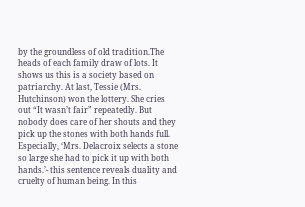by the groundless of old tradition.The heads of each family draw of lots. It shows us this is a society based on patriarchy. At last, Tessie (Mrs. Hutchinson) won the lottery. She cries out “It wasn’t fair” repeatedly. But nobody does care of her shouts and they pick up the stones with both hands full. Especially, ‘Mrs. Delacroix selects a stone so large she had to pick it up with both hands.’- this sentence reveals duality and cruelty of human being. In this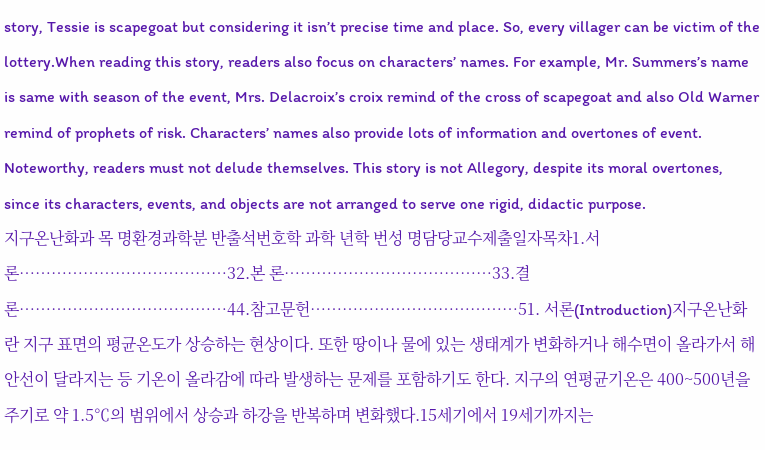story, Tessie is scapegoat but considering it isn’t precise time and place. So, every villager can be victim of the lottery.When reading this story, readers also focus on characters’ names. For example, Mr. Summers’s name is same with season of the event, Mrs. Delacroix’s croix remind of the cross of scapegoat and also Old Warner remind of prophets of risk. Characters’ names also provide lots of information and overtones of event. Noteworthy, readers must not delude themselves. This story is not Allegory, despite its moral overtones, since its characters, events, and objects are not arranged to serve one rigid, didactic purpose.
지구온난화과 목 명환경과학분 반출석번호학 과학 년학 번성 명담당교수제출일자목차1.서 론…………………………………32.본 론…………………………………33.결 론…………………………………44.참고문헌…………………………………51. 서론(Introduction)지구온난화란 지구 표면의 평균온도가 상승하는 현상이다. 또한 땅이나 물에 있는 생태계가 변화하거나 해수면이 올라가서 해안선이 달라지는 등 기온이 올라감에 따라 발생하는 문제를 포함하기도 한다. 지구의 연평균기온은 400~500년을 주기로 약 1.5℃의 범위에서 상승과 하강을 반복하며 변화했다.15세기에서 19세기까지는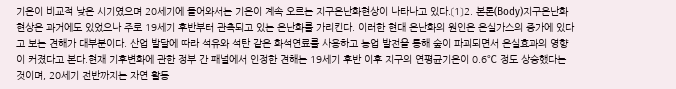기온이 비교적 낮은 시기였으며 20세기에 들어와서는 기온이 계속 오르는 지구온난화현상이 나타나고 있다.〔1〕2. 본론(Body)지구온난화현상은 과거에도 있었으나 주로 19세기 후반부터 관측되고 있는 온난화를 가리킨다. 이러한 현대 온난화의 원인은 온실가스의 증가에 있다고 보는 견해가 대부분이다. 산업 발달에 따라 석유와 석탄 같은 화석연료를 사용하고 농업 발전을 통해 숲이 파괴되면서 온실효과의 영향이 커졌다고 본다.현재 기후변화에 관한 정부 간 패널에서 인정한 견해는 19세기 후반 이후 지구의 연평균기온이 0.6℃ 정도 상승했다는 것이며, 20세기 전반까지는 자연 활동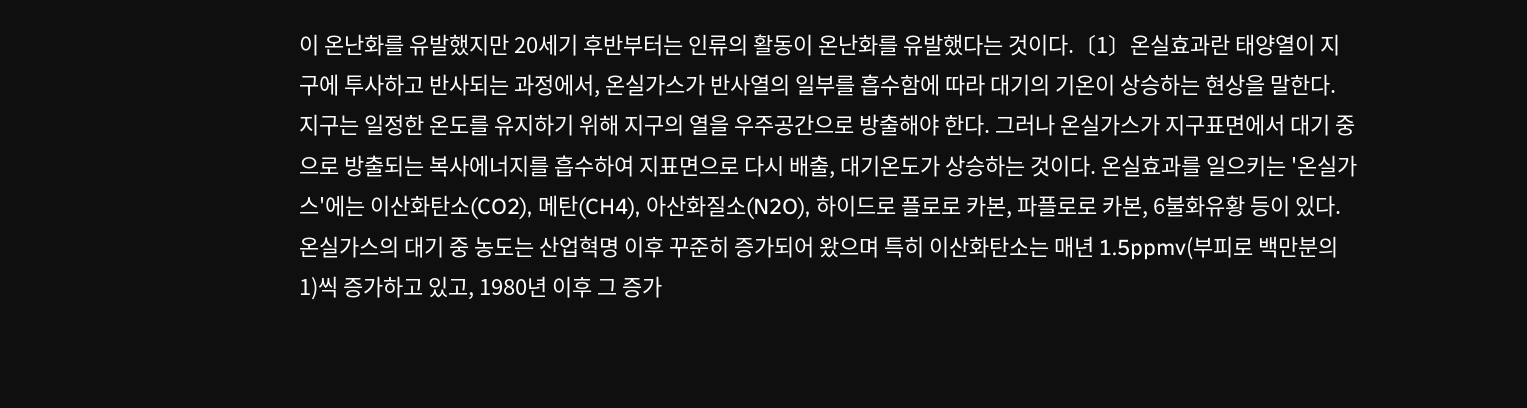이 온난화를 유발했지만 20세기 후반부터는 인류의 활동이 온난화를 유발했다는 것이다.〔1〕온실효과란 태양열이 지구에 투사하고 반사되는 과정에서, 온실가스가 반사열의 일부를 흡수함에 따라 대기의 기온이 상승하는 현상을 말한다. 지구는 일정한 온도를 유지하기 위해 지구의 열을 우주공간으로 방출해야 한다. 그러나 온실가스가 지구표면에서 대기 중으로 방출되는 복사에너지를 흡수하여 지표면으로 다시 배출, 대기온도가 상승하는 것이다. 온실효과를 일으키는 '온실가스'에는 이산화탄소(CO2), 메탄(CH4), 아산화질소(N2O), 하이드로 플로로 카본, 파플로로 카본, 6불화유황 등이 있다. 온실가스의 대기 중 농도는 산업혁명 이후 꾸준히 증가되어 왔으며 특히 이산화탄소는 매년 1.5ppmv(부피로 백만분의 1)씩 증가하고 있고, 1980년 이후 그 증가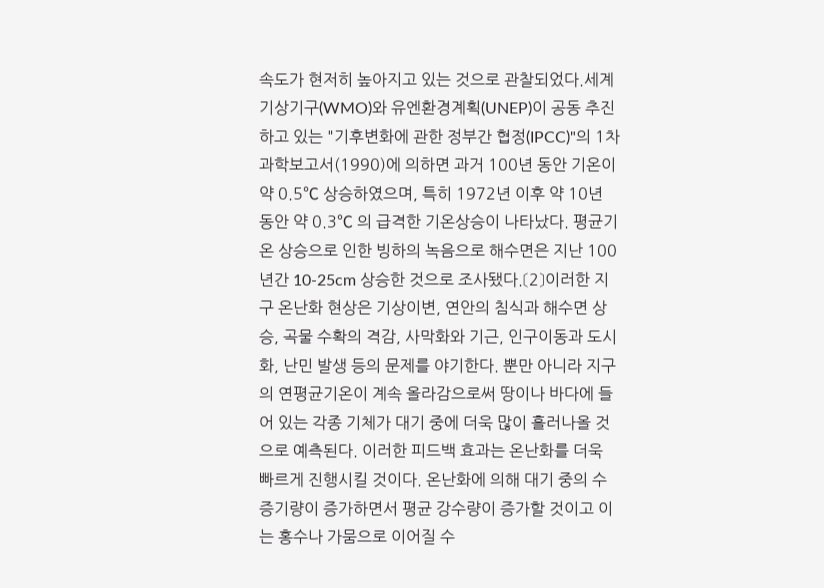속도가 현저히 높아지고 있는 것으로 관찰되었다.세계기상기구(WMO)와 유엔환경계획(UNEP)이 공동 추진하고 있는 "기후변화에 관한 정부간 협정(IPCC)"의 1차 과학보고서(1990)에 의하면 과거 100년 동안 기온이 약 0.5℃ 상승하였으며, 특히 1972년 이후 약 10년 동안 약 0.3℃ 의 급격한 기온상승이 나타났다. 평균기온 상승으로 인한 빙하의 녹음으로 해수면은 지난 100년간 10-25cm 상승한 것으로 조사됐다.〔2〕이러한 지구 온난화 현상은 기상이변, 연안의 침식과 해수면 상승, 곡물 수확의 격감, 사막화와 기근, 인구이동과 도시화, 난민 발생 등의 문제를 야기한다. 뿐만 아니라 지구의 연평균기온이 계속 올라감으로써 땅이나 바다에 들어 있는 각종 기체가 대기 중에 더욱 많이 흘러나올 것으로 예측된다. 이러한 피드백 효과는 온난화를 더욱 빠르게 진행시킬 것이다. 온난화에 의해 대기 중의 수증기량이 증가하면서 평균 강수량이 증가할 것이고 이는 홍수나 가뭄으로 이어질 수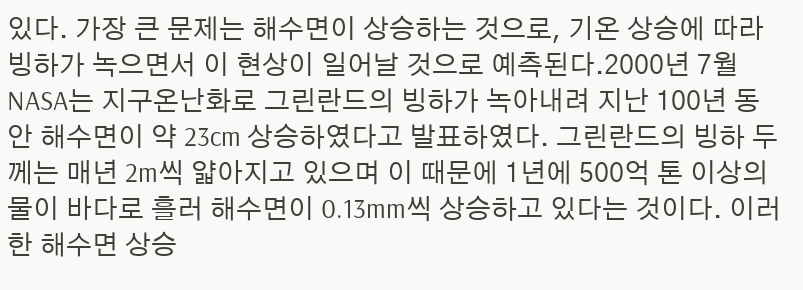있다. 가장 큰 문제는 해수면이 상승하는 것으로, 기온 상승에 따라 빙하가 녹으면서 이 현상이 일어날 것으로 예측된다.2000년 7월 NASA는 지구온난화로 그린란드의 빙하가 녹아내려 지난 100년 동안 해수면이 약 23cm 상승하였다고 발표하였다. 그린란드의 빙하 두께는 매년 2m씩 얇아지고 있으며 이 때문에 1년에 500억 톤 이상의 물이 바다로 흘러 해수면이 0.13mm씩 상승하고 있다는 것이다. 이러한 해수면 상승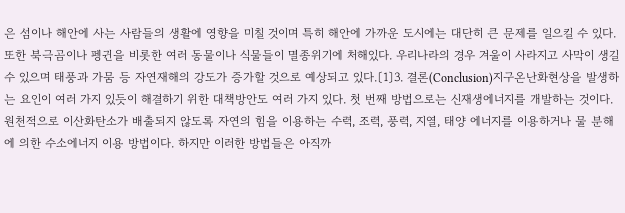은 섬이나 해안에 사는 사람들의 생활에 영향을 미칠 것이며 특히 해안에 가까운 도시에는 대단히 큰 문제를 일으킬 수 있다. 또한 북극곰이나 펭귄을 비롯한 여러 동물이나 식물들이 멸종위기에 처해있다. 우리나라의 경우 겨울이 사라지고 사막이 생길 수 있으며 태풍과 가뭄 등 자연재해의 강도가 증가할 것으로 예상되고 있다.〔1〕3. 결론(Conclusion)지구온난화현상을 발생하는 요인이 여러 가지 있듯이 해결하기 위한 대책방안도 여러 가지 있다. 첫 번째 방법으로는 신재생에너지를 개발하는 것이다. 원천적으로 이산화탄소가 배출되지 않도록 자연의 힘을 이용하는 수력, 조력, 풍력, 지열, 태양 에너지를 이용하거나 물 분해에 의한 수소에너지 이용 방법이다. 하지만 이러한 방법들은 아직까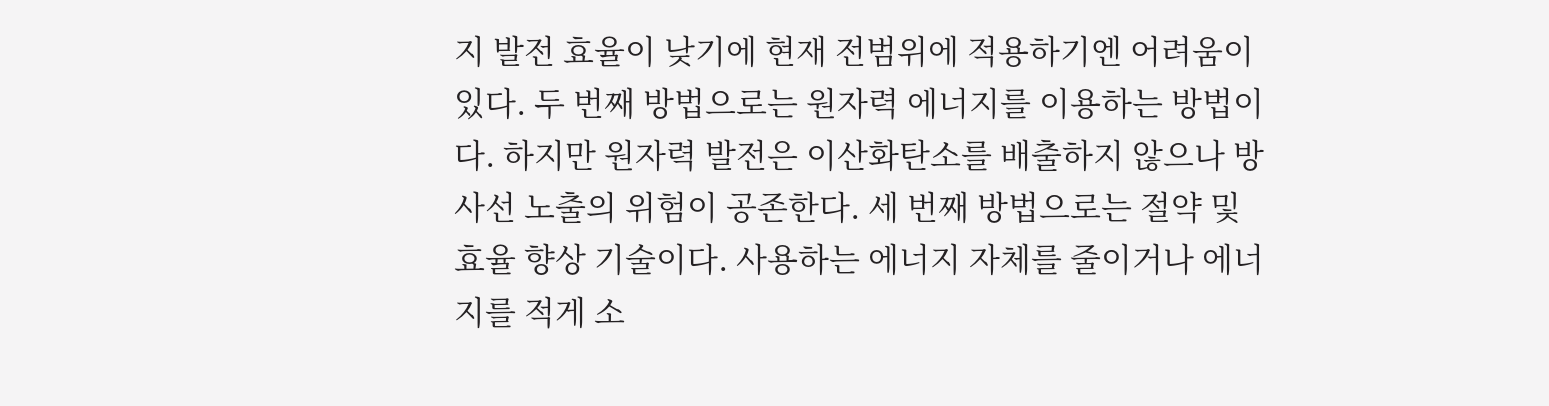지 발전 효율이 낮기에 현재 전범위에 적용하기엔 어려움이 있다. 두 번째 방법으로는 원자력 에너지를 이용하는 방법이다. 하지만 원자력 발전은 이산화탄소를 배출하지 않으나 방사선 노출의 위험이 공존한다. 세 번째 방법으로는 절약 및 효율 향상 기술이다. 사용하는 에너지 자체를 줄이거나 에너지를 적게 소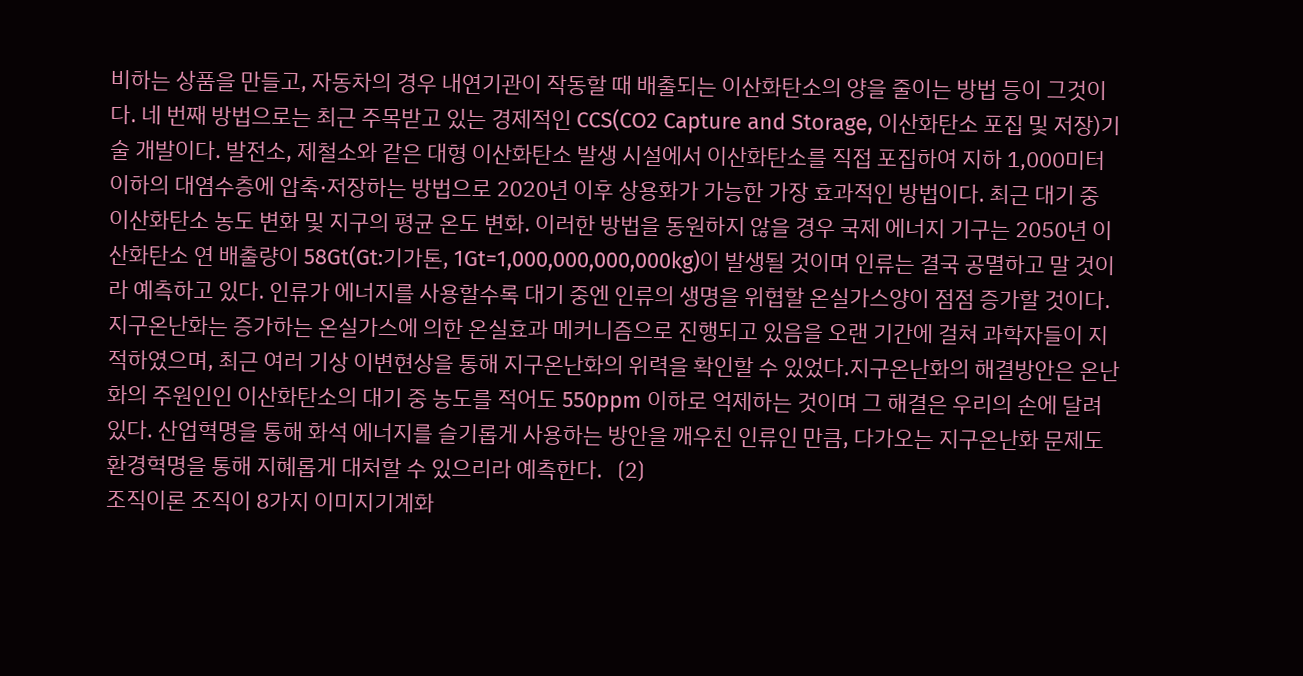비하는 상품을 만들고, 자동차의 경우 내연기관이 작동할 때 배출되는 이산화탄소의 양을 줄이는 방법 등이 그것이다. 네 번째 방법으로는 최근 주목받고 있는 경제적인 CCS(CO2 Capture and Storage, 이산화탄소 포집 및 저장)기술 개발이다. 발전소, 제철소와 같은 대형 이산화탄소 발생 시설에서 이산화탄소를 직접 포집하여 지하 1,000미터 이하의 대염수층에 압축·저장하는 방법으로 2020년 이후 상용화가 가능한 가장 효과적인 방법이다. 최근 대기 중 이산화탄소 농도 변화 및 지구의 평균 온도 변화. 이러한 방법을 동원하지 않을 경우 국제 에너지 기구는 2050년 이산화탄소 연 배출량이 58Gt(Gt:기가톤, 1Gt=1,000,000,000,000kg)이 발생될 것이며 인류는 결국 공멸하고 말 것이라 예측하고 있다. 인류가 에너지를 사용할수록 대기 중엔 인류의 생명을 위협할 온실가스양이 점점 증가할 것이다. 지구온난화는 증가하는 온실가스에 의한 온실효과 메커니즘으로 진행되고 있음을 오랜 기간에 걸쳐 과학자들이 지적하였으며, 최근 여러 기상 이변현상을 통해 지구온난화의 위력을 확인할 수 있었다.지구온난화의 해결방안은 온난화의 주원인인 이산화탄소의 대기 중 농도를 적어도 550ppm 이하로 억제하는 것이며 그 해결은 우리의 손에 달려 있다. 산업혁명을 통해 화석 에너지를 슬기롭게 사용하는 방안을 깨우친 인류인 만큼, 다가오는 지구온난화 문제도 환경혁명을 통해 지혜롭게 대처할 수 있으리라 예측한다.〔2〕
조직이론 조직이 8가지 이미지기계화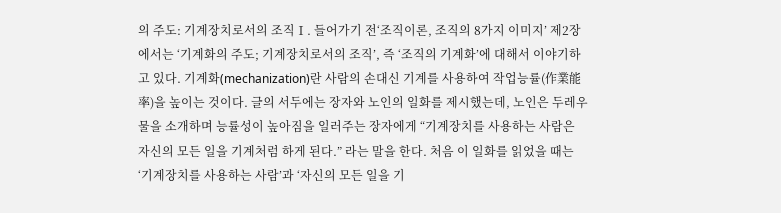의 주도: 기계장치로서의 조직Ⅰ. 들어가기 전‘조직이론, 조직의 8가지 이미지’ 제2장에서는 ‘기계화의 주도; 기계장치로서의 조직’, 즉 ‘조직의 기계화’에 대해서 이야기하고 있다. 기계화(mechanization)란 사람의 손대신 기계를 사용하여 작업능률(作業能率)을 높이는 것이다. 글의 서두에는 장자와 노인의 일화를 제시했는데, 노인은 두레우물을 소개하며 능률성이 높아짐을 일러주는 장자에게 “기계장치를 사용하는 사람은 자신의 모든 일을 기계처럼 하게 된다.” 라는 말을 한다. 처음 이 일화를 읽었을 때는 ‘기계장치를 사용하는 사람’과 ‘자신의 모든 일을 기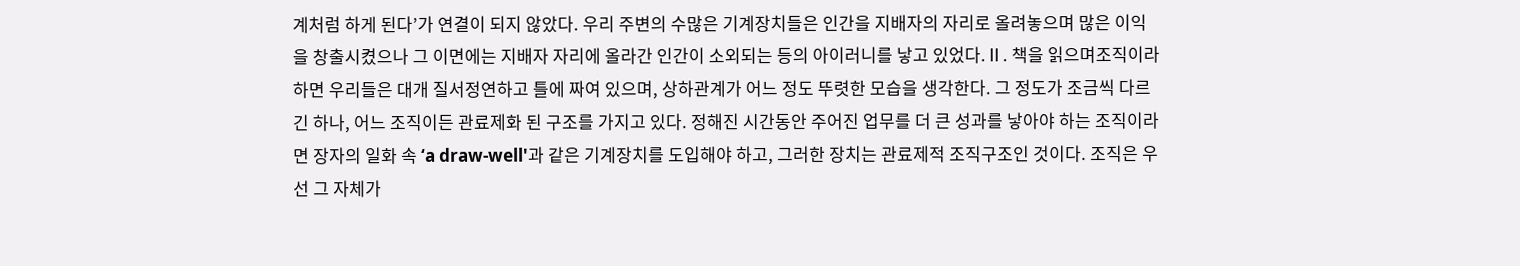계처럼 하게 된다’가 연결이 되지 않았다. 우리 주변의 수많은 기계장치들은 인간을 지배자의 자리로 올려놓으며 많은 이익을 창출시켰으나 그 이면에는 지배자 자리에 올라간 인간이 소외되는 등의 아이러니를 낳고 있었다.Ⅱ. 책을 읽으며조직이라 하면 우리들은 대개 질서정연하고 틀에 짜여 있으며, 상하관계가 어느 정도 뚜렷한 모습을 생각한다. 그 정도가 조금씩 다르긴 하나, 어느 조직이든 관료제화 된 구조를 가지고 있다. 정해진 시간동안 주어진 업무를 더 큰 성과를 낳아야 하는 조직이라면 장자의 일화 속 ‘a draw-well'과 같은 기계장치를 도입해야 하고, 그러한 장치는 관료제적 조직구조인 것이다. 조직은 우선 그 자체가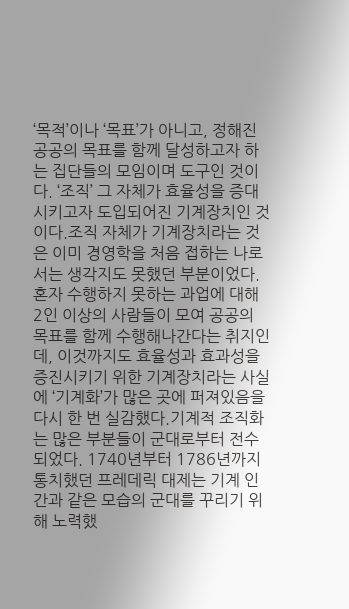‘목적’이나 ‘목표’가 아니고, 정해진 공공의 목표를 함께 달성하고자 하는 집단들의 모임이며 도구인 것이다. ‘조직’ 그 자체가 효율성을 증대시키고자 도입되어진 기계장치인 것이다.조직 자체가 기계장치라는 것은 이미 경영학을 처음 접하는 나로서는 생각지도 못했던 부분이었다. 혼자 수행하지 못하는 과업에 대해 2인 이상의 사람들이 모여 공공의 목표를 함께 수행해나간다는 취지인데, 이것까지도 효율성과 효과성을 증진시키기 위한 기계장치라는 사실에 ‘기계화’가 많은 곳에 퍼져있음을 다시 한 번 실감했다.기계적 조직화는 많은 부분들이 군대로부터 전수되었다. 1740년부터 1786년까지 통치했던 프레데릭 대제는 기계 인간과 같은 모습의 군대를 꾸리기 위해 노력했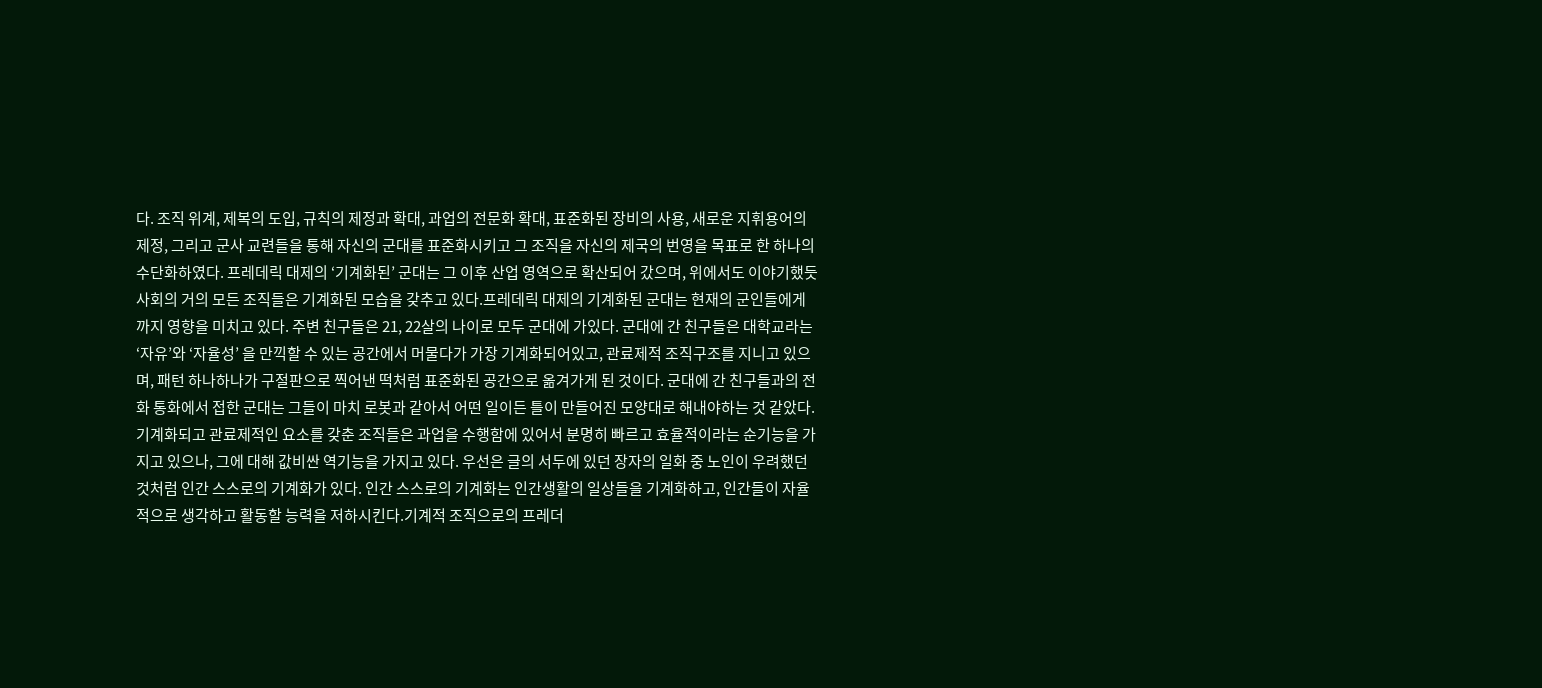다. 조직 위계, 제복의 도입, 규칙의 제정과 확대, 과업의 전문화 확대, 표준화된 장비의 사용, 새로운 지휘용어의 제정, 그리고 군사 교련들을 통해 자신의 군대를 표준화시키고 그 조직을 자신의 제국의 번영을 목표로 한 하나의 수단화하였다. 프레데릭 대제의 ‘기계화된’ 군대는 그 이후 산업 영역으로 확산되어 갔으며, 위에서도 이야기했듯 사회의 거의 모든 조직들은 기계화된 모습을 갖추고 있다.프레데릭 대제의 기계화된 군대는 현재의 군인들에게 까지 영향을 미치고 있다. 주변 친구들은 21, 22살의 나이로 모두 군대에 가있다. 군대에 간 친구들은 대학교라는 ‘자유’와 ‘자율성’ 을 만끽할 수 있는 공간에서 머물다가 가장 기계화되어있고, 관료제적 조직구조를 지니고 있으며, 패턴 하나하나가 구절판으로 찍어낸 떡처럼 표준화된 공간으로 옮겨가게 된 것이다. 군대에 간 친구들과의 전화 통화에서 접한 군대는 그들이 마치 로봇과 같아서 어떤 일이든 틀이 만들어진 모양대로 해내야하는 것 같았다.기계화되고 관료제적인 요소를 갖춘 조직들은 과업을 수행함에 있어서 분명히 빠르고 효율적이라는 순기능을 가지고 있으나, 그에 대해 값비싼 역기능을 가지고 있다. 우선은 글의 서두에 있던 장자의 일화 중 노인이 우려했던 것처럼 인간 스스로의 기계화가 있다. 인간 스스로의 기계화는 인간생활의 일상들을 기계화하고, 인간들이 자율적으로 생각하고 활동할 능력을 저하시킨다.기계적 조직으로의 프레더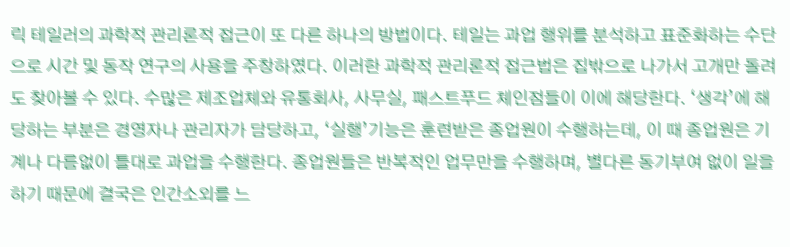릭 테일러의 과학적 관리론적 접근이 또 다른 하나의 방법이다. 테일는 과업 행위를 분석하고 표준화하는 수단으로 시간 및 동작 연구의 사용을 주창하였다. 이러한 과학적 관리론적 접근법은 집밖으로 나가서 고개만 돌려도 찾아볼 수 있다. 수많은 제조업체와 유통회사, 사무실, 패스트푸드 체인점들이 이에 해당한다. ‘생각’에 해당하는 부분은 경영자나 관리자가 담당하고, ‘실행’기능은 훈련받은 종업원이 수행하는데, 이 때 종업원은 기계나 다름없이 틀대로 과업을 수행한다. 종업원들은 반복적인 업무만을 수행하며, 별다른 동기부여 없이 일을 하기 때문에 결국은 인간소외를 느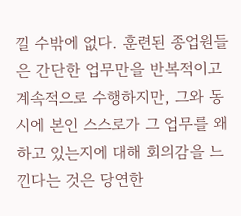낄 수밖에 없다. 훈련된 종업원들은 간단한 업무만을 반복적이고 계속적으로 수행하지만, 그와 동시에 본인 스스로가 그 업무를 왜 하고 있는지에 대해 회의감을 느낀다는 것은 당연한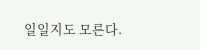일일지도 모른다.